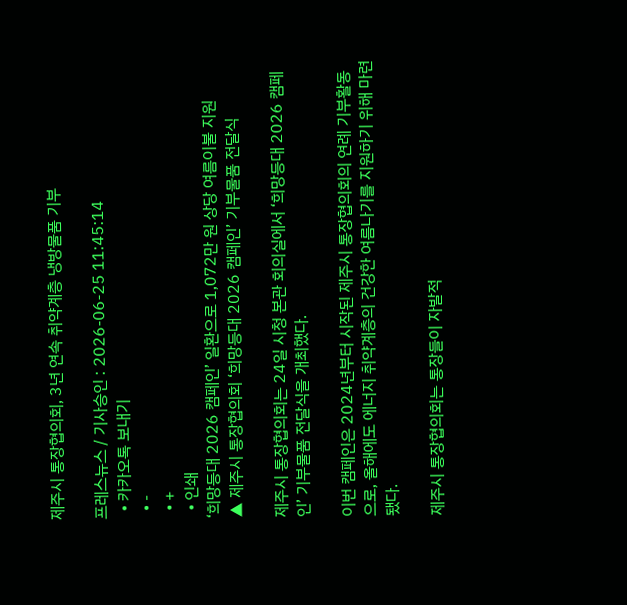제주시 통장협의회, 3년 연속 취약계층 냉방물품 기부

프레스뉴스 / 기사승인 : 2026-06-25 11:45:14
  • 카카오톡 보내기
  • -
  • +
  • 인쇄
‘희망등대 2026 캠페인’ 일환으로 1,072만 원 상당 여름이불 지원
▲ 제주시 통장협의회 ‘희망등대 2026 캠페인’ 기부물품 전달식

제주시 통장협의회는 24일 시청 본관 회의실에서 ‘희망등대 2026 캠페인’ 기부물품 전달식을 개최했다.

이번 캠페인은 2024년부터 시작된 제주시 통장협의회의 연례 기부활동으로, 올해에도 에너지 취약계층의 건강한 여름나기를 지원하기 위해 마련됐다.

제주시 통장협의회는 통장들이 자발적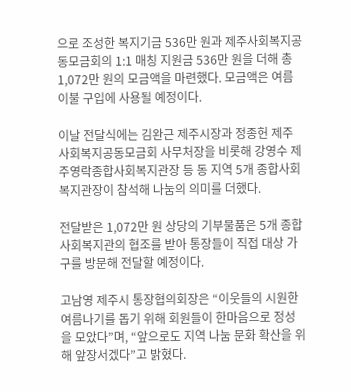으로 조성한 복지기금 536만 원과 제주사회복지공동모금회의 1:1 매칭 지원금 536만 원을 더해 총 1,072만 원의 모금액을 마련했다. 모금액은 여름이불 구입에 사용될 예정이다.

이날 전달식에는 김완근 제주시장과 정종헌 제주사회복지공동모금회 사무처장을 비롯해 강영수 제주영락종합사회복지관장 등 동 지역 5개 종합사회복지관장이 참석해 나눔의 의미를 더했다.

전달받은 1,072만 원 상당의 기부물품은 5개 종합사회복지관의 협조를 받아 통장들이 직접 대상 가구를 방문해 전달할 예정이다.

고남영 제주시 통장협의회장은 “이웃들의 시원한 여름나기를 돕기 위해 회원들이 한마음으로 정성을 모았다”며, “앞으로도 지역 나눔 문화 확산을 위해 앞장서겠다”고 밝혔다.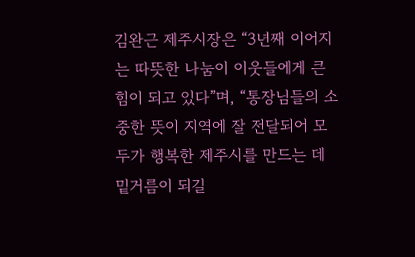김완근 제주시장은 “3년째 이어지는 따뜻한 나눔이 이웃들에게 큰 힘이 되고 있다”며, “통장님들의 소중한 뜻이 지역에 잘 전달되어 모두가 행복한 제주시를 만드는 데 밑거름이 되길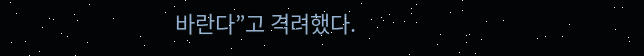바란다”고 격려했다.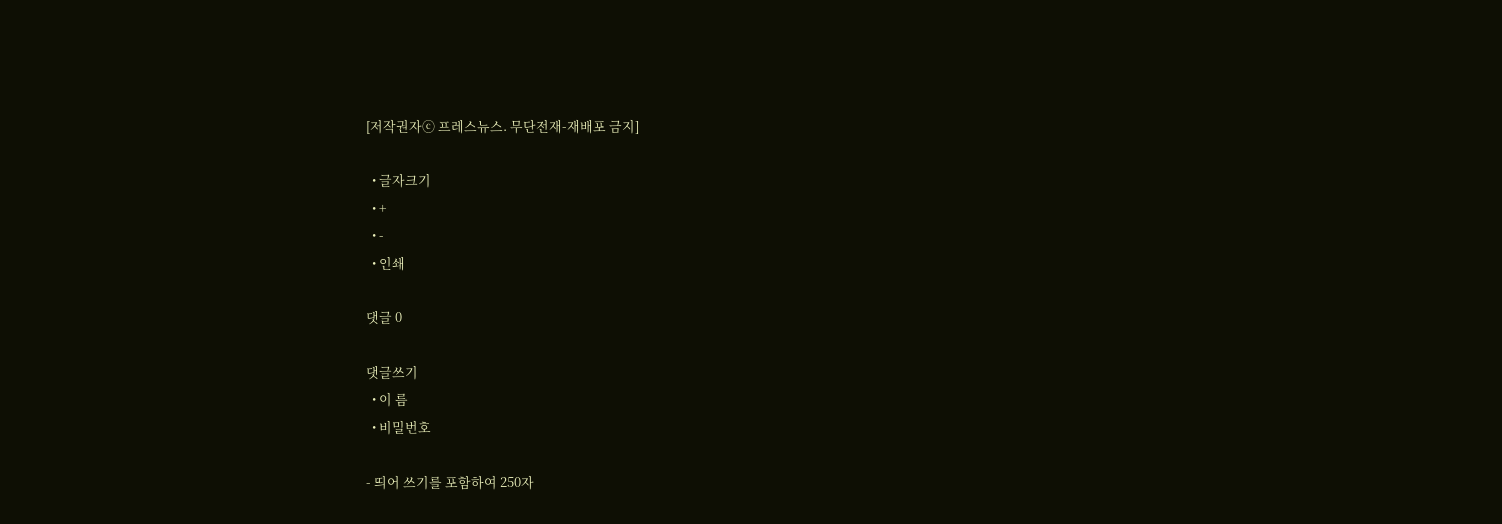[저작권자ⓒ 프레스뉴스. 무단전재-재배포 금지]

  • 글자크기
  • +
  • -
  • 인쇄

댓글 0

댓글쓰기
  • 이 름
  • 비밀번호

- 띄어 쓰기를 포함하여 250자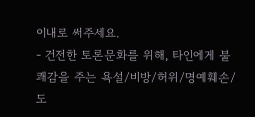이내로 써주세요.
- 건전한 토론문화를 위해, 타인에게 불쾌감을 주는 욕설/비방/허위/명예훼손/도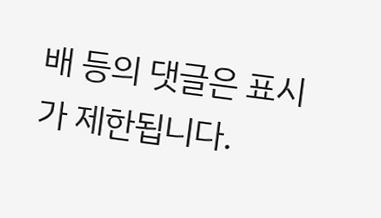배 등의 댓글은 표시가 제한됩니다.